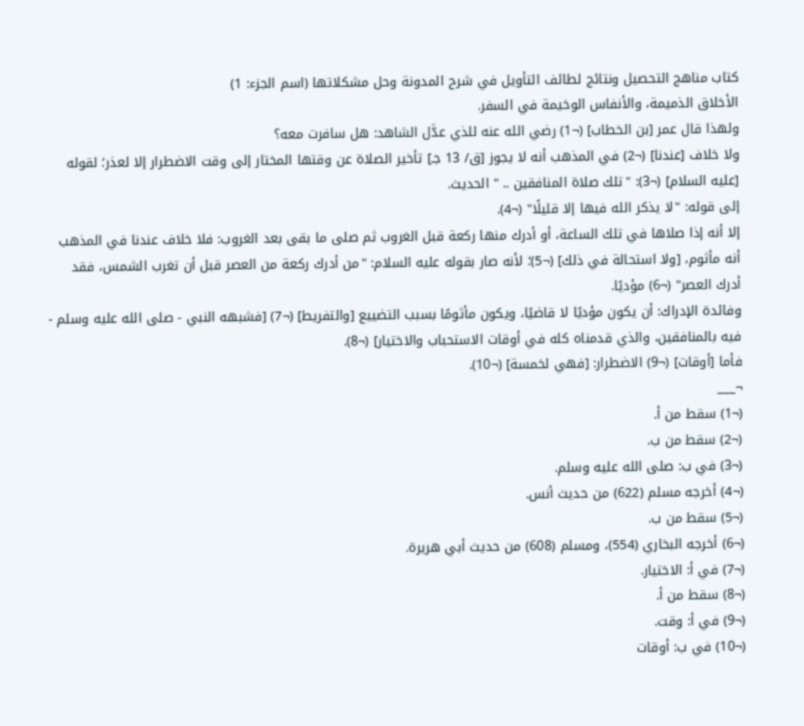كتاب مناهج التحصيل ونتائج لطائف التأويل في شرح المدونة وحل مشكلاتها (اسم الجزء: 1)
الأخلاق الذميمة، والأنفاس الوخيمة في السفر.
ولهذا قال عمر [بن الخطاب] (¬1) رضي الله عنه للذي عدَّل الشاهد: هل سافرت معه؟
ولا خلاف [عندنا] (¬2) في المذهب أنه لا يجوز [ق/ 13 جـ] تأخير الصلاة عن وقتها المختار إلى وقت الاضطرار إلا لعذر؛ لقوله [عليه السلام] (¬3): "تلك صلاة المنافقين .. " الحديث.
إلى قوله: "لا يذكر الله فيها إلا قليلًا" (¬4).
إلا أنه إذا صلاها في تلك الساعة، أو أدرك منها ركعة قبل الغروب ثم صلى ما بقى بعد الغروب: فلا خلاف عندنا في المذهب أنه مأثوم، [ولا استحالة في ذلك] (¬5)؛ لأنه صار بقوله عليه السلام: "من أدرك ركعة من العصر قبل أن تغرب الشمس، فقد أدرك العصر" (¬6) مؤديًا.
وفائدة الإدراك: أن يكون مؤديًا لا قاضيًا، ويكون مأثومًا بسبب التضييع [والتفريط] (¬7) [فشبهه النبي - صلى الله عليه وسلم - فيه بالمنافقين، والذي قدمناه كله في أوقات الاستحباب والاختيار] (¬8).
فأما [أوقات] (¬9) الاضطرار: [فهي لخمسة] (¬10).
¬___
(¬1) سقط من أ.
(¬2) سقط من ب.
(¬3) في ب: صلى الله عليه وسلم.
(¬4) أخرجه مسلم (622) من حديث أنس.
(¬5) سقط من ب.
(¬6) أخرجه البخاري (554)، ومسلم (608) من حديث أبي هريرة.
(¬7) في أ: الاختيار.
(¬8) سقط من أ.
(¬9) في أ: وقت.
(¬10) في ب: أوقات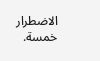الاضطرار خمسة.